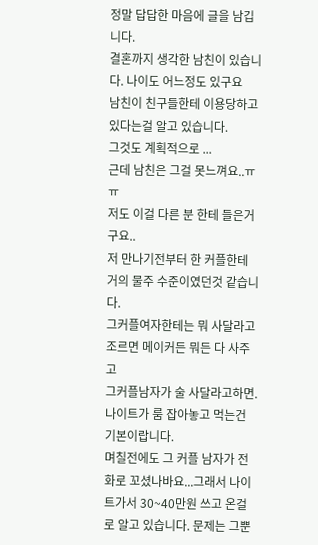정말 답답한 마음에 글을 남깁니다.
결혼까지 생각한 남친이 있습니다. 나이도 어느정도 있구요
남친이 친구들한테 이용당하고 있다는걸 알고 있습니다.
그것도 계획적으로 ...
근데 남친은 그걸 못느껴요..ㅠㅠ
저도 이걸 다른 분 한테 들은거구요..
저 만나기전부터 한 커플한테 거의 물주 수준이였던것 같습니다.
그커플여자한테는 뭐 사달라고 조르면 메이커든 뭐든 다 사주고
그커플남자가 술 사달라고하면. 나이트가 룸 잡아놓고 먹는건 기본이랍니다.
며칠전에도 그 커플 남자가 전화로 꼬셨나바요...그래서 나이트가서 30~40만원 쓰고 온걸로 알고 있습니다. 문제는 그뿐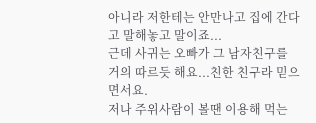아니라 저한테는 안만나고 집에 간다고 말해놓고 말이죠...
근데 사귀는 오빠가 그 남자친구를 거의 따르듯 해요...친한 친구라 믿으면서요.
저나 주위사람이 볼땐 이용해 먹는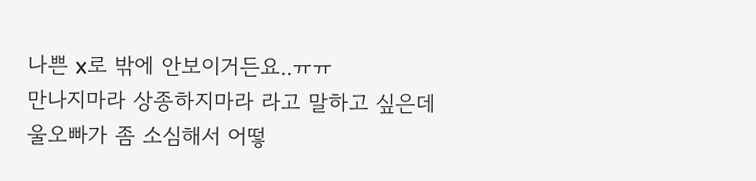나쁜 x로 밖에 안보이거든요..ㅠㅠ
만나지마라 상종하지마라 라고 말하고 싶은데
울오빠가 좀 소심해서 어떻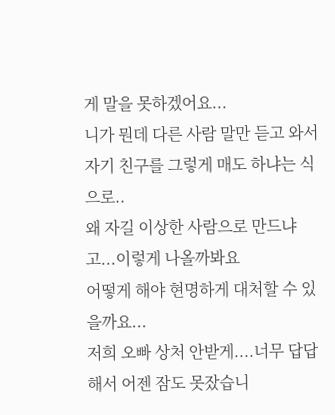게 말을 못하겠어요...
니가 뭔데 다른 사람 말만 듣고 와서 자기 친구를 그렇게 매도 하냐는 식으로..
왜 자길 이상한 사람으로 만드냐고...이렇게 나올까봐요
어떻게 해야 현명하게 대처할 수 있을까요...
저희 오빠 상처 안받게....너무 답답해서 어젠 잠도 못잤습니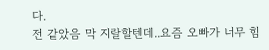다.
전 같았음 막 지랄할텐데..요즘 오빠가 너무 힘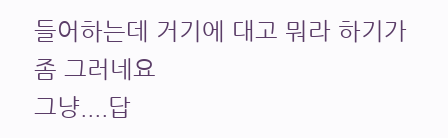들어하는데 거기에 대고 뭐라 하기가 좀 그러네요
그냥....답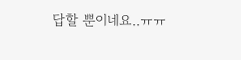답할 뿐이네요..ㅠㅠ